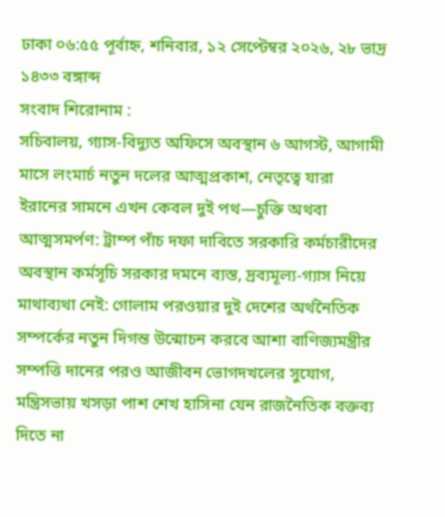ঢাকা ০৬:৫৫ পূর্বাহ্ন, শনিবার, ১২ সেপ্টেম্বর ২০২৬, ২৮ ভাদ্র ১৪৩৩ বঙ্গাব্দ
সংবাদ শিরোনাম :
সচিবালয়, গ্যাস-বিদ্যুত অফিসে অবস্থান ৬ আগস্ট, আগামী মাসে লংমার্চ নতুন দলের আত্মপ্রকাশ, নেতৃত্বে যারা ইরানের সামনে এখন কেবল দুই পথ—চুক্তি অথবা আত্মসমর্পণ: ট্রাম্প পাঁচ দফা দাবিতে সরকারি কর্মচারীদের অবস্থান কর্মসূচি সরকার দমনে ব্যস্ত, দ্রব্যমূল্য-গ্যাস নিয়ে মাথাব্যথা নেই: গোলাম পরওয়ার দুই দেশের অর্থনৈতিক সম্পর্কের নতুন দিগন্ত উন্মোচন করবে আশা বাণিজ্যমন্ত্রীর সম্পত্তি দানের পরও আজীবন ভোগদখলের সুযোগ, মন্ত্রিসভায় খসড়া পাশ শেখ হাসিনা যেন রাজনৈতিক বক্তব্য দিতে না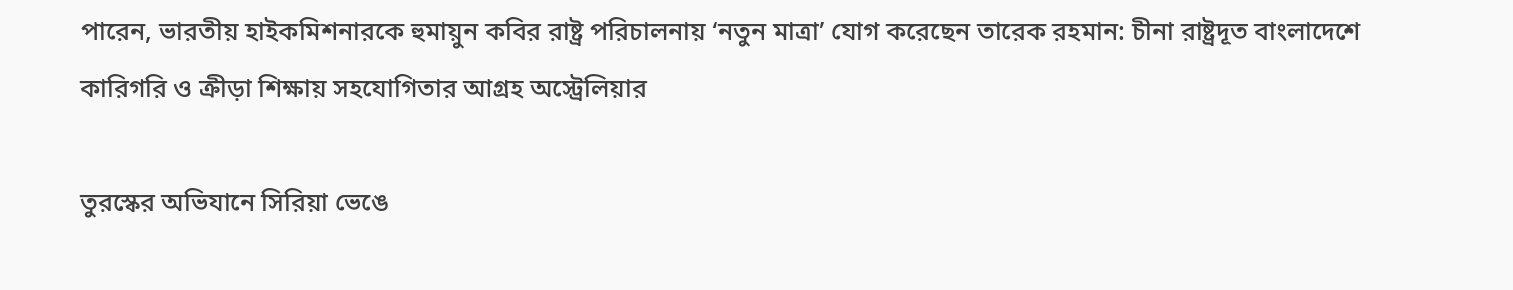পারেন, ভারতীয় হাইকমিশনারকে হুমায়ুন কবির রাষ্ট্র পরিচালনায় ‘নতুন মাত্রা’ যোগ করেছেন তারেক রহমান: চীনা রাষ্ট্রদূত বাংলাদেশে কারিগরি ও ক্রীড়া শিক্ষায় সহযোগিতার আগ্রহ অস্ট্রেলিয়ার

তুরস্কের অভিযানে সিরিয়া ভেঙে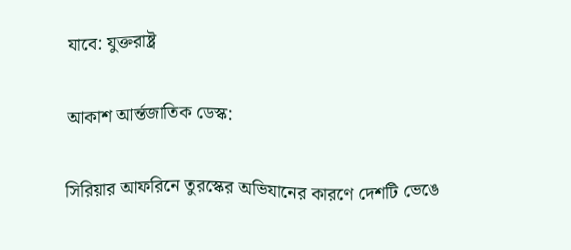যাবে: যুক্তরাষ্ট্র

আকাশ আর্ন্তজাতিক ডেস্ক:

সিরিয়ার আফরিনে তুরস্কের অভিযানের কারণে দেশটি ভেঙে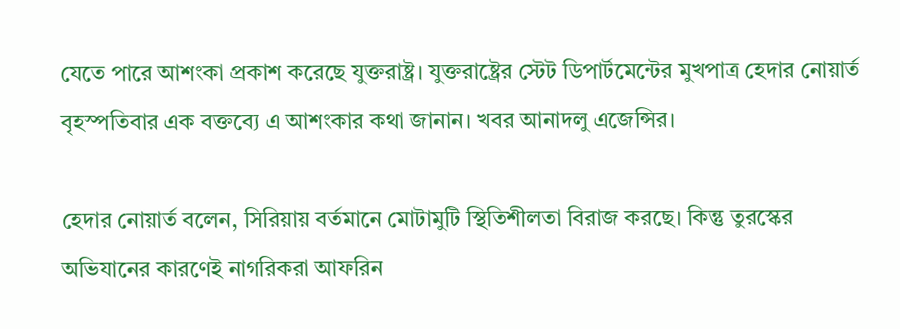যেতে পারে আশংকা প্রকাশ করেছে যুক্তরাষ্ট্র। যুক্তরাষ্ট্রের স্টেট ডিপার্টমেন্টের মুখপাত্র হেদার নোয়ার্ত বৃহস্পতিবার এক বক্তব্যে এ আশংকার কথা জানান। খবর আনাদলু এজেন্সির।

হেদার নোয়ার্ত বলেন, সিরিয়ায় বর্তমানে মোটামুটি স্থিতিশীলতা বিরাজ করছে। কিন্তু তুরস্কের অভিযানের কারণেই নাগরিকরা আফরিন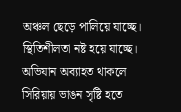অঞ্চল ছেড়ে পালিয়ে যাচ্ছে। স্থিতিশীলতা নষ্ট হয়ে যাচ্ছে। অভিযান অব্যাহত থাকলে সিরিয়ায় ভাঙন সৃষ্টি হতে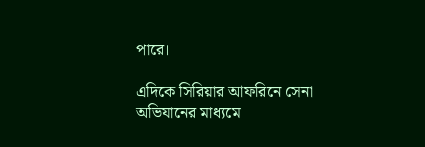পারে।

এদিকে সিরিয়ার আফরিনে সেনা অভিযানের মাধ্যমে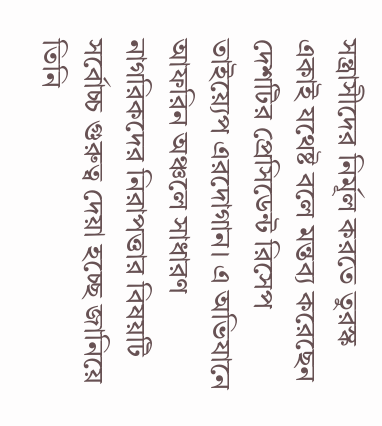সন্ত্রাসীদের নির্মূল করতে তুরস্ক একাই যথেষ্ট বলে মন্তব্য করেছেন দেশটির প্রেসিডেন্ট রিসেপ তাইয়্যেপ এরদোগান। এ অভিযানে আফরিন অঞ্চলে সাধারণ নাগরিকদের নিরাপত্তার বিষয়টি সর্বোচ্চ গুরুত্ব দেয়া হচ্ছে জানিয়ে তিনি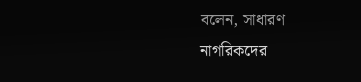বলেন, সাধারণ নাগরিকদের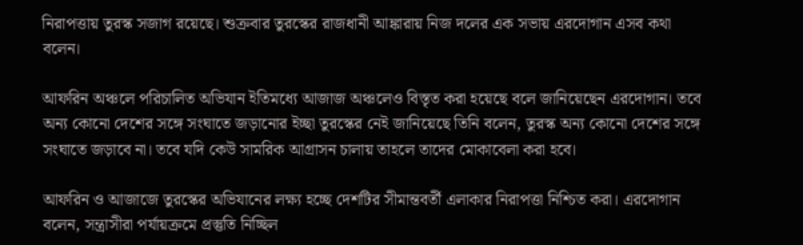নিরাপত্তায় তুরস্ক সজাগ রয়েছে। শুক্রবার তুরস্কের রাজধানী আঙ্কারায় নিজ দলের এক সভায় এরদোগান এসব কথা বলেন।

আফরিন অঞ্চলে পরিচালিত অভিযান ইতিমধ্যে আজাজ অঞ্চলেও বিস্তৃত করা হয়েছে বলে জানিয়েছেন এরদোগান। তবে অন্য কোনো দেশের সঙ্গে সংঘাতে জড়ানোর ইচ্ছা তুরস্কের নেই জানিয়েছে তিনি বলেন, তুরস্ক অন্য কোনো দেশের সঙ্গে সংঘাতে জড়াবে না। তবে যদি কেউ সামরিক আগ্রাসন চালায় তাহলে তাদের মোকাবেলা করা হবে।

আফরিন ও আজাজে তুরস্কের অভিযানের লক্ষ্য হচ্ছে দেশটির সীমান্তবর্তী এলাকার নিরাপত্তা নিশ্চিত করা। এরদোগান বলেন, সন্ত্রাসীরা পর্যায়ক্রমে প্রস্তুতি নিচ্ছিল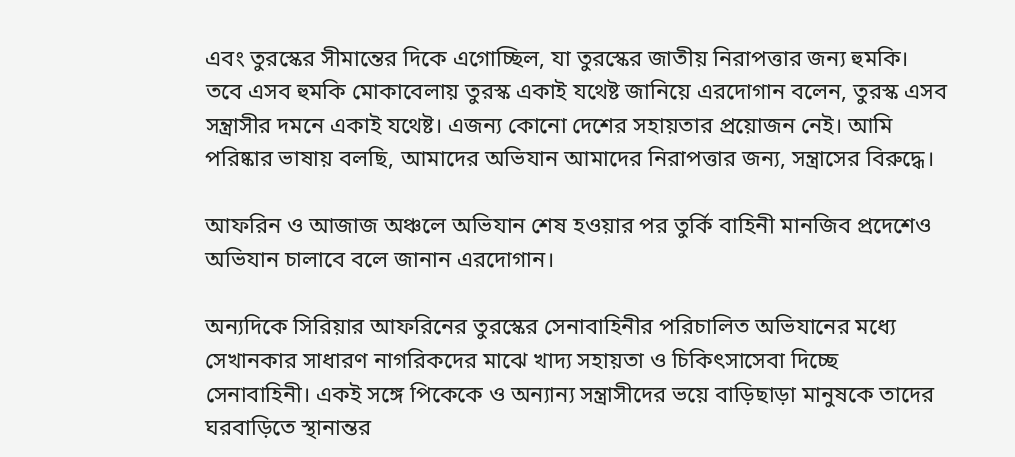এবং তুরস্কের সীমান্তের দিকে এগোচ্ছিল, যা তুরস্কের জাতীয় নিরাপত্তার জন্য হুমকি। তবে এসব হুমকি মোকাবেলায় তুরস্ক একাই যথেষ্ট জানিয়ে এরদোগান বলেন, তুরস্ক এসব সন্ত্রাসীর দমনে একাই যথেষ্ট। এজন্য কোনো দেশের সহায়তার প্রয়োজন নেই। আমি পরিষ্কার ভাষায় বলছি, আমাদের অভিযান আমাদের নিরাপত্তার জন্য, সন্ত্রাসের বিরুদ্ধে।

আফরিন ও আজাজ অঞ্চলে অভিযান শেষ হওয়ার পর তুর্কি বাহিনী মানজিব প্রদেশেও অভিযান চালাবে বলে জানান এরদোগান।

অন্যদিকে সিরিয়ার আফরিনের তুরস্কের সেনাবাহিনীর পরিচালিত অভিযানের মধ্যে সেখানকার সাধারণ নাগরিকদের মাঝে খাদ্য সহায়তা ও চিকিৎসাসেবা দিচ্ছে সেনাবাহিনী। একই সঙ্গে পিকেকে ও অন্যান্য সন্ত্রাসীদের ভয়ে বাড়িছাড়া মানুষকে তাদের ঘরবাড়িতে স্থানান্তর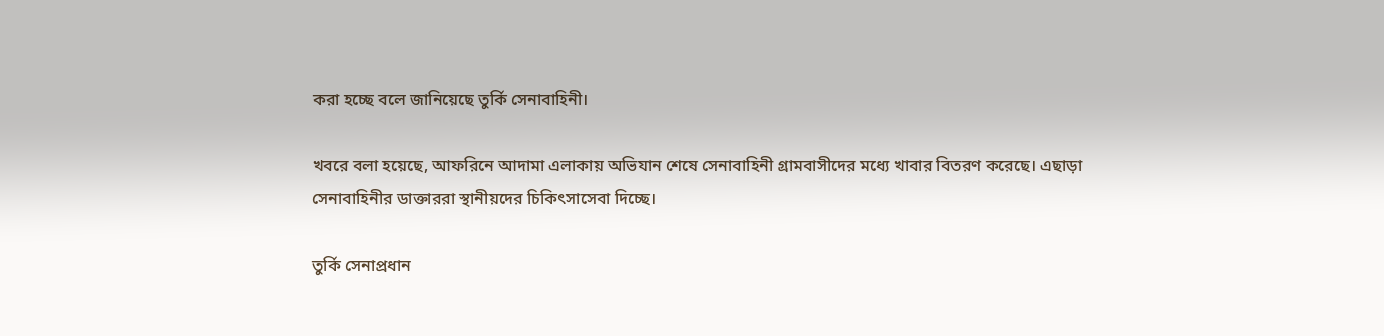করা হচ্ছে বলে জানিয়েছে তুর্কি সেনাবাহিনী।

খবরে বলা হয়েছে, আফরিনে আদামা এলাকায় অভিযান শেষে সেনাবাহিনী গ্রামবাসীদের মধ্যে খাবার বিতরণ করেছে। এছাড়া সেনাবাহিনীর ডাক্তাররা স্থানীয়দের চিকিৎসাসেবা দিচ্ছে।

তুর্কি সেনাপ্রধান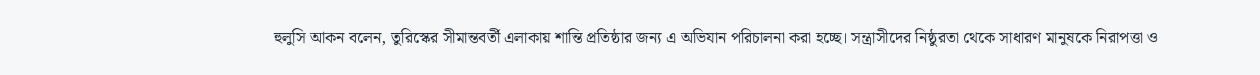হুলুসি আকন বলেন, তুরিস্কের সীমান্তবর্তী এলাকায় শান্তি প্রতিষ্ঠার জন্য এ অভিযান পরিচালনা করা হচ্ছে। সন্ত্রাসীদের নিষ্ঠুরতা থেকে সাধারণ মানুষকে নিরাপত্তা ও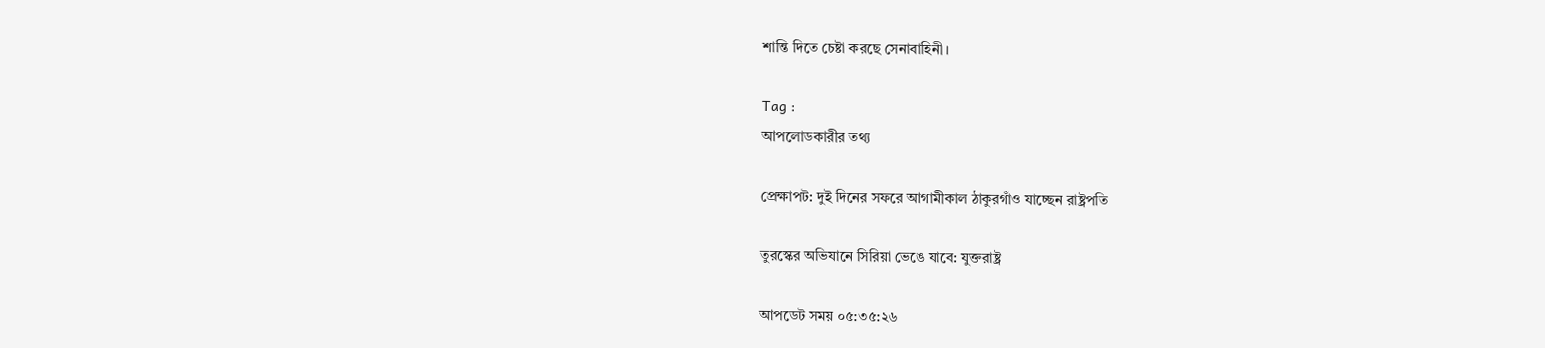শান্তি দিতে চেষ্টা করছে সেনাবাহিনী।

Tag :
আপলোডকারীর তথ্য

প্রেক্ষাপট: দুই দিনের সফরে আগামীকাল ঠাকুরগাঁও যাচ্ছেন রাষ্ট্রপতি

তুরস্কের অভিযানে সিরিয়া ভেঙে যাবে: যুক্তরাষ্ট্র

আপডেট সময় ০৫:৩৫:২৬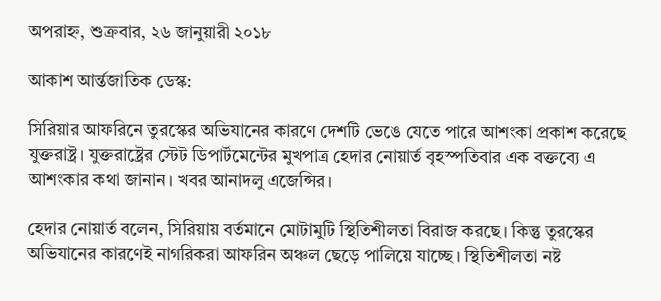অপরাহ্ন, শুক্রবার, ২৬ জানুয়ারী ২০১৮

আকাশ আর্ন্তজাতিক ডেস্ক:

সিরিয়ার আফরিনে তুরস্কের অভিযানের কারণে দেশটি ভেঙে যেতে পারে আশংকা প্রকাশ করেছে যুক্তরাষ্ট্র। যুক্তরাষ্ট্রের স্টেট ডিপার্টমেন্টের মুখপাত্র হেদার নোয়ার্ত বৃহস্পতিবার এক বক্তব্যে এ আশংকার কথা জানান। খবর আনাদলু এজেন্সির।

হেদার নোয়ার্ত বলেন, সিরিয়ায় বর্তমানে মোটামুটি স্থিতিশীলতা বিরাজ করছে। কিন্তু তুরস্কের অভিযানের কারণেই নাগরিকরা আফরিন অঞ্চল ছেড়ে পালিয়ে যাচ্ছে। স্থিতিশীলতা নষ্ট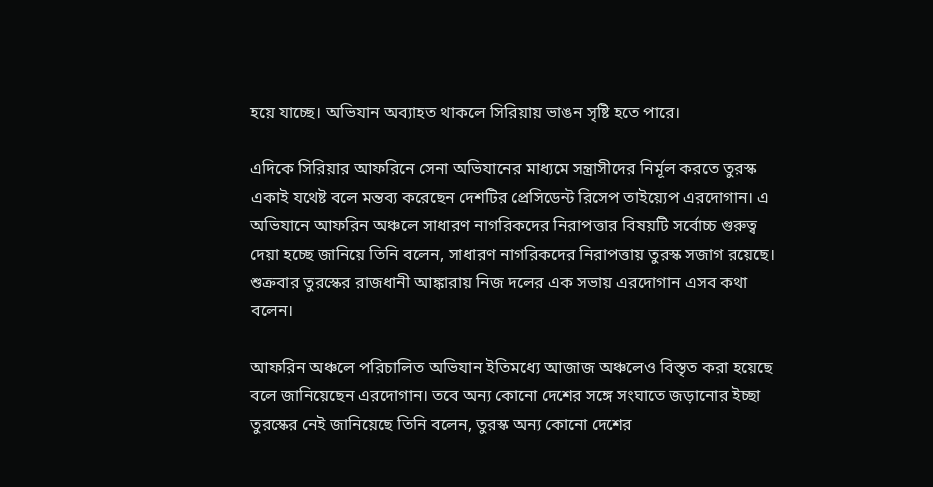হয়ে যাচ্ছে। অভিযান অব্যাহত থাকলে সিরিয়ায় ভাঙন সৃষ্টি হতে পারে।

এদিকে সিরিয়ার আফরিনে সেনা অভিযানের মাধ্যমে সন্ত্রাসীদের নির্মূল করতে তুরস্ক একাই যথেষ্ট বলে মন্তব্য করেছেন দেশটির প্রেসিডেন্ট রিসেপ তাইয়্যেপ এরদোগান। এ অভিযানে আফরিন অঞ্চলে সাধারণ নাগরিকদের নিরাপত্তার বিষয়টি সর্বোচ্চ গুরুত্ব দেয়া হচ্ছে জানিয়ে তিনি বলেন, সাধারণ নাগরিকদের নিরাপত্তায় তুরস্ক সজাগ রয়েছে। শুক্রবার তুরস্কের রাজধানী আঙ্কারায় নিজ দলের এক সভায় এরদোগান এসব কথা বলেন।

আফরিন অঞ্চলে পরিচালিত অভিযান ইতিমধ্যে আজাজ অঞ্চলেও বিস্তৃত করা হয়েছে বলে জানিয়েছেন এরদোগান। তবে অন্য কোনো দেশের সঙ্গে সংঘাতে জড়ানোর ইচ্ছা তুরস্কের নেই জানিয়েছে তিনি বলেন, তুরস্ক অন্য কোনো দেশের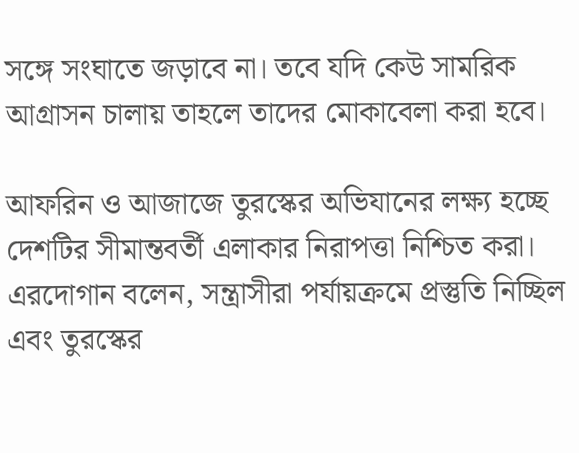সঙ্গে সংঘাতে জড়াবে না। তবে যদি কেউ সামরিক আগ্রাসন চালায় তাহলে তাদের মোকাবেলা করা হবে।

আফরিন ও আজাজে তুরস্কের অভিযানের লক্ষ্য হচ্ছে দেশটির সীমান্তবর্তী এলাকার নিরাপত্তা নিশ্চিত করা। এরদোগান বলেন, সন্ত্রাসীরা পর্যায়ক্রমে প্রস্তুতি নিচ্ছিল এবং তুরস্কের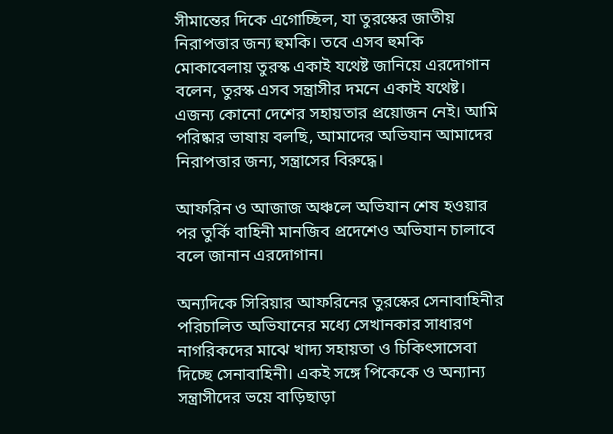সীমান্তের দিকে এগোচ্ছিল, যা তুরস্কের জাতীয় নিরাপত্তার জন্য হুমকি। তবে এসব হুমকি মোকাবেলায় তুরস্ক একাই যথেষ্ট জানিয়ে এরদোগান বলেন, তুরস্ক এসব সন্ত্রাসীর দমনে একাই যথেষ্ট। এজন্য কোনো দেশের সহায়তার প্রয়োজন নেই। আমি পরিষ্কার ভাষায় বলছি, আমাদের অভিযান আমাদের নিরাপত্তার জন্য, সন্ত্রাসের বিরুদ্ধে।

আফরিন ও আজাজ অঞ্চলে অভিযান শেষ হওয়ার পর তুর্কি বাহিনী মানজিব প্রদেশেও অভিযান চালাবে বলে জানান এরদোগান।

অন্যদিকে সিরিয়ার আফরিনের তুরস্কের সেনাবাহিনীর পরিচালিত অভিযানের মধ্যে সেখানকার সাধারণ নাগরিকদের মাঝে খাদ্য সহায়তা ও চিকিৎসাসেবা দিচ্ছে সেনাবাহিনী। একই সঙ্গে পিকেকে ও অন্যান্য সন্ত্রাসীদের ভয়ে বাড়িছাড়া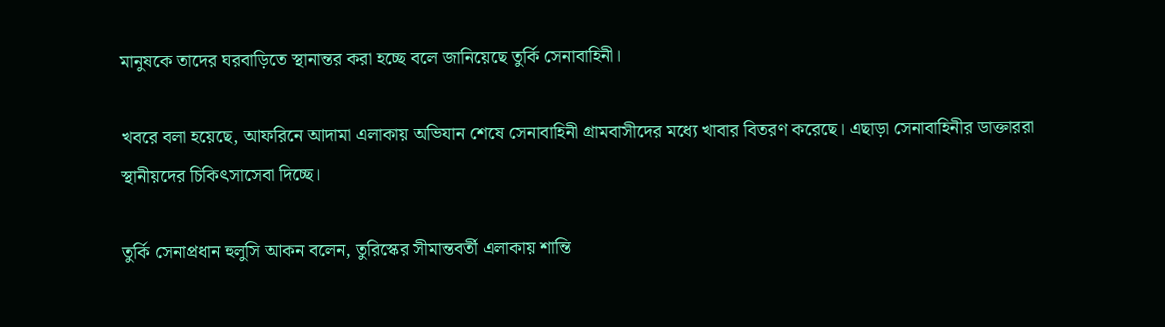মানুষকে তাদের ঘরবাড়িতে স্থানান্তর করা হচ্ছে বলে জানিয়েছে তুর্কি সেনাবাহিনী।

খবরে বলা হয়েছে, আফরিনে আদামা এলাকায় অভিযান শেষে সেনাবাহিনী গ্রামবাসীদের মধ্যে খাবার বিতরণ করেছে। এছাড়া সেনাবাহিনীর ডাক্তাররা স্থানীয়দের চিকিৎসাসেবা দিচ্ছে।

তুর্কি সেনাপ্রধান হুলুসি আকন বলেন, তুরিস্কের সীমান্তবর্তী এলাকায় শান্তি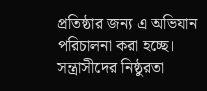প্রতিষ্ঠার জন্য এ অভিযান পরিচালনা করা হচ্ছে। সন্ত্রাসীদের নিষ্ঠুরতা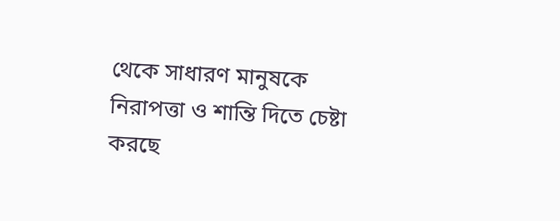থেকে সাধারণ মানুষকে নিরাপত্তা ও শান্তি দিতে চেষ্টা করছে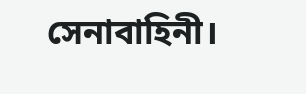সেনাবাহিনী।